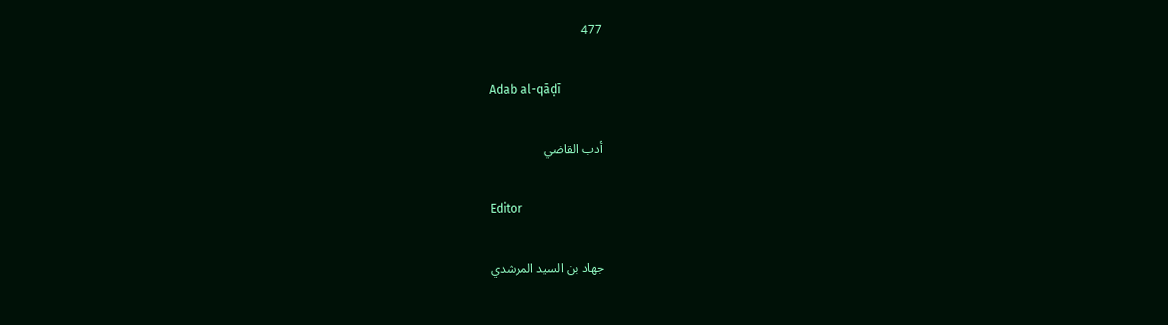477

Adab al-qāḍī

أدب القاضي

Editor

جهاد بن السيد المرشدي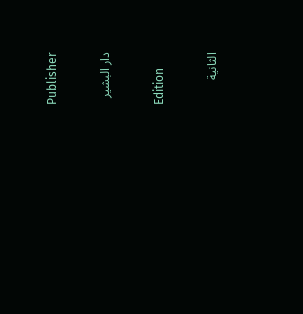Publisher

دار البشير

Edition

الثانية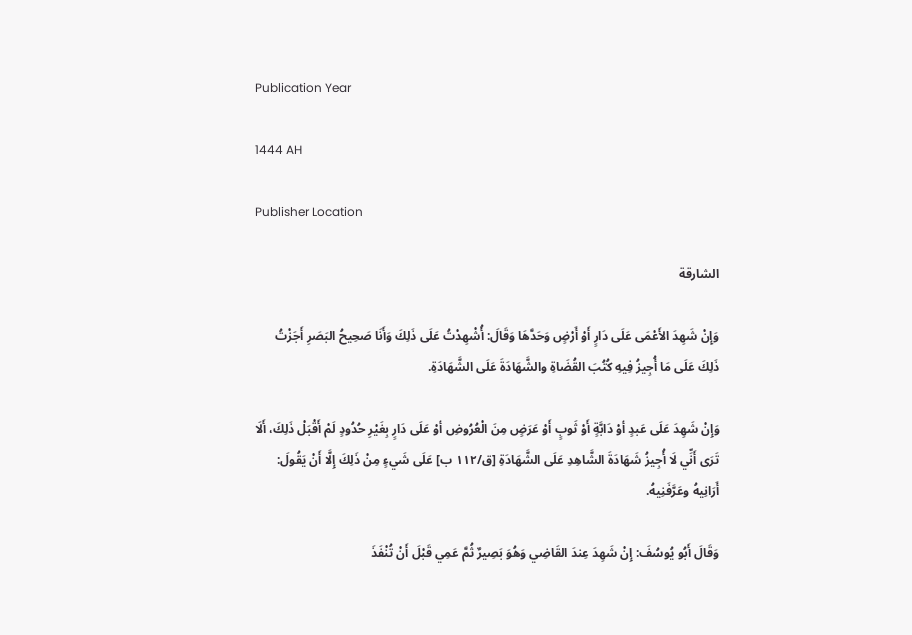Publication Year

1444 AH

Publisher Location

الشارقة

وَإِنْ شَهِدَ الأَعْمَى عَلَى دَارٍ أَوْ أَرْضٍ وَحَدَّهَا وَقَالَ: أُشْهِدْتُ عَلَى ذَلِكَ وَأَنَا صَحِيحُ البَصَرِ أَجَزْتُ ذَلِكَ عَلَى مَا أُجِيزُ فِيهِ كُتُبَ القُضَاةِ والشَّهَادَةَ عَلَى الشَّهَادَةِ.

وَإِنْ شَهِدَ عَلَى عَبدٍ أوْ دَابَّةٍ أَوْ ثَوبٍ أَوْ عَرَضٍ مِنَ الْعُرُوضِ أوْ عَلَى دَارٍ بِغَيْرِ حُدُودٍ لَمْ أَقْبَلْ ذَلِكَ، أَلَا تَرَى أَنِّي لَا أُجِيزُ شَهَادَةَ الشَّاهِدِ عَلَى الشَّهَادَةِ [ق/١١٢ ب] عَلَى شَيءٍ مِنْ ذَلِكَ إِلَّا أَنْ يَقُولَ: أَرَانِيهُ وعَرَّفَنِيهُ.

وَقَالَ أَبُو يُوسُفَ: إِنْ شَهِدَ عِندَ القَاضِي وَهُوَ بَصِيرٌ ثُمَّ عَمِي قَبْلَ أَنْ تُنْفَذَ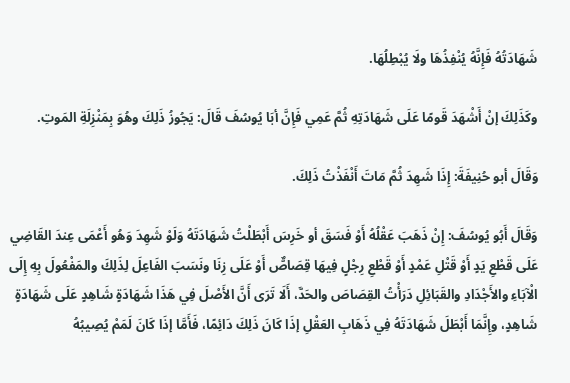شَهَادَتُهُ فَإِنَّهُ يُنْفِذُهَا ولَا يُبْطِلُهَا.

وكَذَلِكَ إنْ أَشْهَدَ قَومًا عَلَى شَهَادَتِهِ ثُمَّ عَمِي فَإِنَّ أبَا يُوسُفَ قَالَ: يَجُوزُ ذَلِكَ وهُوَ بِمَنْزِلَةِ المَوتِ.

وَقَالَ أبو حُنِيفَةَ: إِذَا شَهِدَ ثُمَّ مَاتَ أَنْفَذْتُ ذَلِكَ.

وَقَالَ أَبُو يُوسُفَ: إِنْ ذَهَبَ عَقْلُهُ أَوْ فَسَقَ أو خَرِسَ أَبْطَلْتُ شَهَادَتَهُ وَلَوْ شَهِدَ وَهُو أَعْمَى عِندَ القَاضِي عَلَى قَطْعِ يَدٍ أَوْ قَتْلِ عَمْدٍ أَوْ قَطْعِ رِجْلٍ فِيهَا قِصَاصٌّ أَوْ عَلَى زِنَا ونَسَبَ الفَاعِلَ لِذَلِكَ والمَفْعُولَ بِهِ إِلَى الْآبَاءِ والأَجْدَادِ والقَبَائِلِ دَرَأْتُ القِصَاصَ والحَدَّ، أَلَا تَرَى أَنَّ الأَصْلَ فِي هَذَا شَهَادَةٍ شَاهِدٍ عَلَى شَهَادَةٍ شَاهِدٍ، وإِنَّمَا أَبْطَلَ شَهَادَتَهُ فِي ذَهَابِ العَقْلِ إذَا كَانَ ذَلِكَ دَائِمًا، فَأَمَّا إذَا كَانَ لَمَمْ يُصِيبُهُ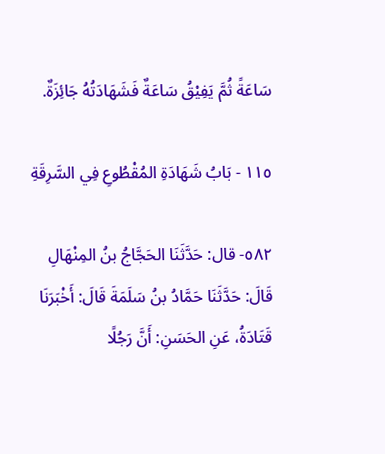سَاعَةً ثُمَّ يَفِيْقُ سَاعَةٌ فَشَهَادَتُهُ جَائِزَةٌ.

١١٥ - بَابُ شَهَادَةِ المُقْطُوعِ فِي السَّرِقَةِ

٥٨٢- قال: حَدَّثَنَا الحَجَّاجُ بنُ المِنْهَالِ قَالَ: حَدَّثَنَا حَمَّادُ بنُ سَلَمَةَ قَالَ: أَخْبَرَنَا قَتَادَةُ، عَنِ الحَسَنِ: أَنَّ رَجُلًا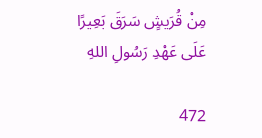مِنْ قُرَيشٍ سَرَقَ بَعِيرًا عَلَى عَهْدِ رَسُولِ اللهِ

472